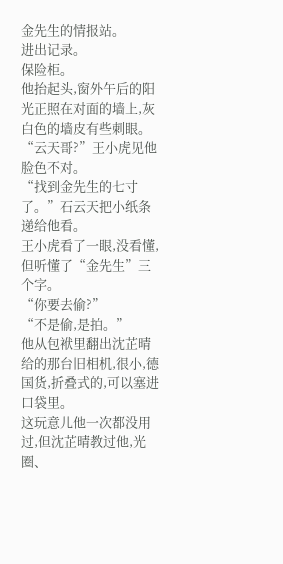金先生的情报站。
进出记录。
保险柜。
他抬起头,窗外午后的阳光正照在对面的墙上,灰白色的墙皮有些刺眼。
“云天哥?”王小虎见他脸色不对。
“找到金先生的七寸了。”石云天把小纸条递给他看。
王小虎看了一眼,没看懂,但听懂了“金先生”三个字。
“你要去偷?”
“不是偷,是拍。”
他从包袱里翻出沈芷晴给的那台旧相机,很小,德国货,折叠式的,可以塞进口袋里。
这玩意儿他一次都没用过,但沈芷晴教过他,光圈、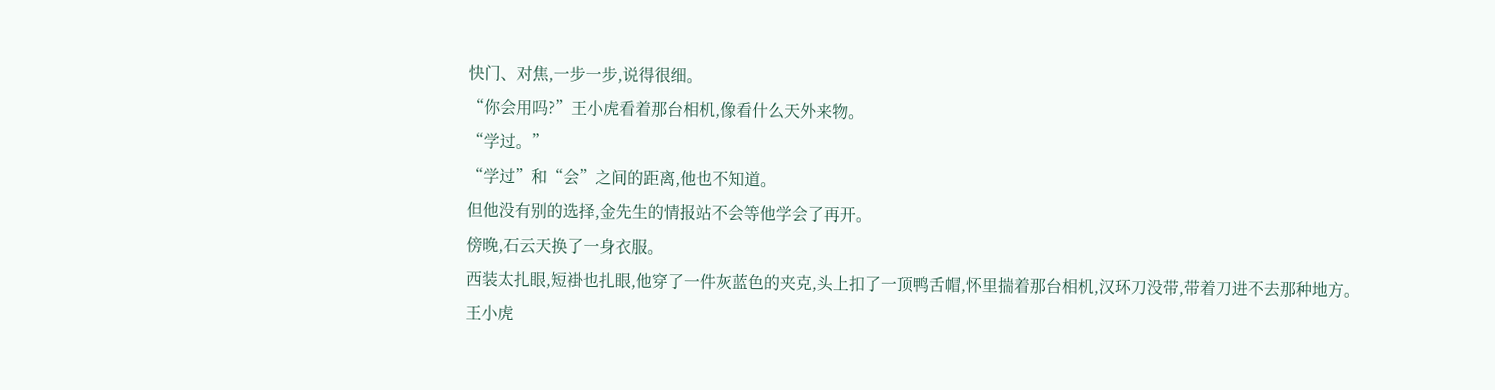快门、对焦,一步一步,说得很细。
“你会用吗?”王小虎看着那台相机,像看什么天外来物。
“学过。”
“学过”和“会”之间的距离,他也不知道。
但他没有别的选择,金先生的情报站不会等他学会了再开。
傍晚,石云天换了一身衣服。
西装太扎眼,短褂也扎眼,他穿了一件灰蓝色的夹克,头上扣了一顶鸭舌帽,怀里揣着那台相机,汉环刀没带,带着刀进不去那种地方。
王小虎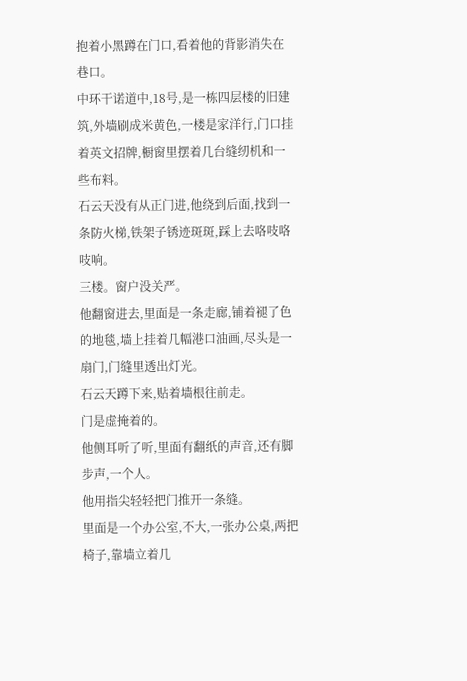抱着小黑蹲在门口,看着他的背影消失在巷口。
中环干诺道中,18号,是一栋四层楼的旧建筑,外墙刷成米黄色,一楼是家洋行,门口挂着英文招牌,橱窗里摆着几台缝纫机和一些布料。
石云天没有从正门进,他绕到后面,找到一条防火梯,铁架子锈迹斑斑,踩上去咯吱咯吱响。
三楼。窗户没关严。
他翻窗进去,里面是一条走廊,铺着褪了色的地毯,墙上挂着几幅港口油画,尽头是一扇门,门缝里透出灯光。
石云天蹲下来,贴着墙根往前走。
门是虚掩着的。
他侧耳听了听,里面有翻纸的声音,还有脚步声,一个人。
他用指尖轻轻把门推开一条缝。
里面是一个办公室,不大,一张办公桌,两把椅子,靠墙立着几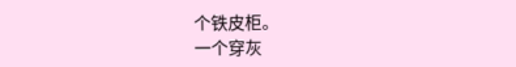个铁皮柜。
一个穿灰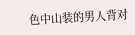色中山装的男人背对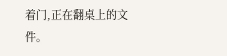着门,正在翻桌上的文件。